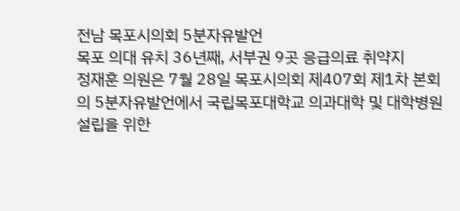전남 목포시의회 5분자유발언
목포 의대 유치 36년째, 서부권 9곳 응급의료 취약지
정재훈 의원은 7월 28일 목포시의회 제407회 제1차 본회의 5분자유발언에서 국립목포대학교 의과대학 및 대학병원 설립을 위한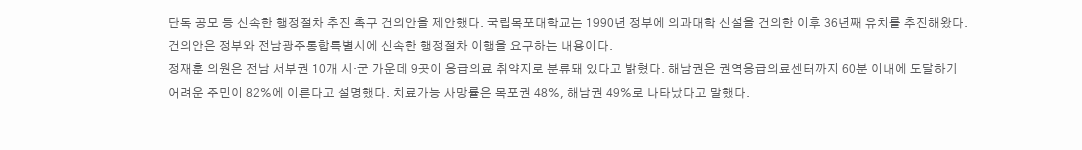단독 공모 등 신속한 행정절차 추진 촉구 건의안을 제안했다. 국립목포대학교는 1990년 정부에 의과대학 신설을 건의한 이후 36년째 유치를 추진해왔다. 건의안은 정부와 전남광주통합특별시에 신속한 행정절차 이행을 요구하는 내용이다.
정재훈 의원은 전남 서부권 10개 시·군 가운데 9곳이 응급의료 취약지로 분류돼 있다고 밝혔다. 해남권은 권역응급의료센터까지 60분 이내에 도달하기 어려운 주민이 82%에 이른다고 설명했다. 치료가능 사망률은 목포권 48%, 해남권 49%로 나타났다고 말했다.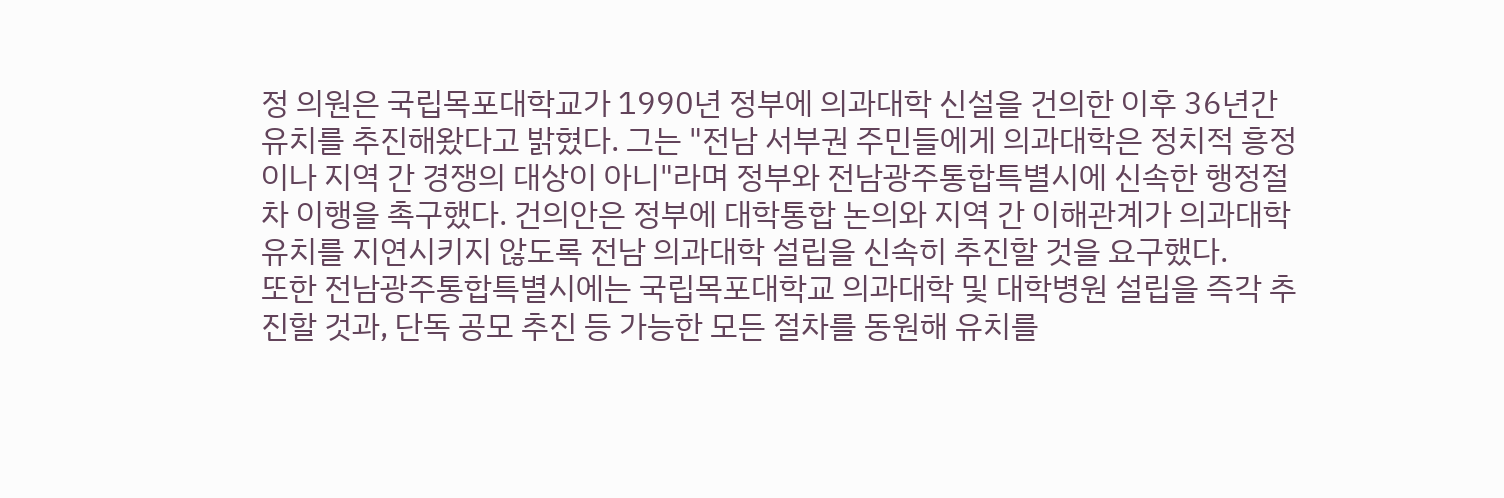정 의원은 국립목포대학교가 1990년 정부에 의과대학 신설을 건의한 이후 36년간 유치를 추진해왔다고 밝혔다. 그는 "전남 서부권 주민들에게 의과대학은 정치적 흥정이나 지역 간 경쟁의 대상이 아니"라며 정부와 전남광주통합특별시에 신속한 행정절차 이행을 촉구했다. 건의안은 정부에 대학통합 논의와 지역 간 이해관계가 의과대학 유치를 지연시키지 않도록 전남 의과대학 설립을 신속히 추진할 것을 요구했다.
또한 전남광주통합특별시에는 국립목포대학교 의과대학 및 대학병원 설립을 즉각 추진할 것과, 단독 공모 추진 등 가능한 모든 절차를 동원해 유치를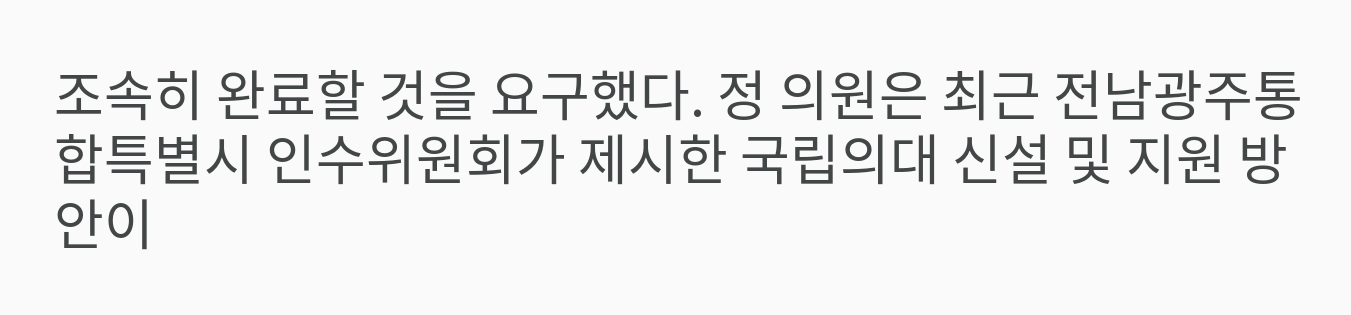조속히 완료할 것을 요구했다. 정 의원은 최근 전남광주통합특별시 인수위원회가 제시한 국립의대 신설 및 지원 방안이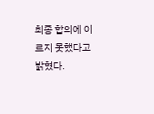최종 합의에 이르지 못했다고 밝혔다.